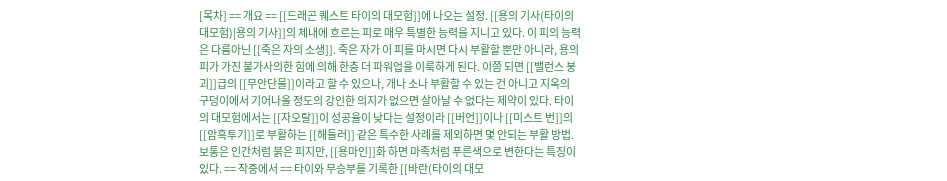[목차] == 개요 == [[드래곤 퀘스트 타이의 대모험]]에 나오는 설정. [[용의 기사(타이의 대모험)|용의 기사]]의 체내에 흐르는 피로 매우 특별한 능력을 지니고 있다. 이 피의 능력은 다름아닌 [[죽은 자의 소생]]. 죽은 자가 이 피를 마시면 다시 부활할 뿐만 아니라, 용의 피가 가진 불가사의한 힘에 의해 한층 더 파워업을 이룩하게 된다. 이쯤 되면 [[밸런스 붕괴]]급의 [[무안단물]]이라고 할 수 있으나, 개나 소나 부활할 수 있는 건 아니고 지옥의 구덩이에서 기어나올 정도의 강인한 의지가 없으면 살아날 수 없다는 제약이 있다. 타이의 대모험에서는 [[자오랄]]이 성공율이 낮다는 설정이라 [[버언]]이나 [[미스트 번]]의 [[암흑투기]]로 부활하는 [[해들러]] 같은 특수한 사례를 제외하면 몇 안되는 부활 방법. 보통은 인간처럼 붉은 피지만, [[용마인]]화 하면 마족처럼 푸른색으로 변한다는 특징이 있다. == 작중에서 == 타이와 무승부를 기록한 [[바란(타이의 대모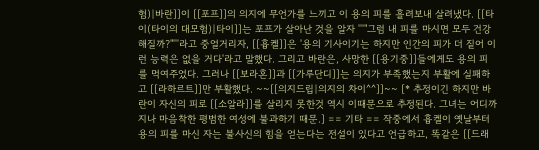험)|바란]]이 [[포프]]의 의지에 무언가를 느끼고 이 용의 피를 흘려보내 살려냈다. [[타이(타이의 대모험)|타이]]는 포프가 살아난 것을 알자 '''"그럼 내 피를 마시면 모두 건강해질까?"'''라고 중얼거리자, [[흉켈]]은 '용의 기사이기는 하지만 인간의 피가 더 짙어 이런 능력은 없을 거다'라고 말했다. 그리고 바란은, 사망한 [[용기중]]들에게도 용의 피를 먹여주었다. 그러나 [[보라혼]]과 [[가루단디]]는 의지가 부족했는지 부활에 실패하고 [[라하르트]]만 부활했다. ~~[[의지드립|의지의 차이^^]]~~ [* 추정이긴 하지만 바란이 자신의 피로 [[소알라]]를 살리지 못한것 역시 이때문으로 추정된다. 그녀는 어디까지나 마음착한 평범한 여성에 불과하기 때문.] == 기타 == 작중에서 흉켈이 옛날부터 용의 피를 마신 자는 불사신의 힘을 얻는다는 전설이 있다고 언급하고, 똑같은 [[드래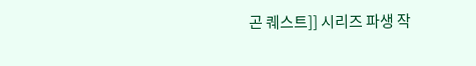곤 퀘스트]] 시리즈 파생 작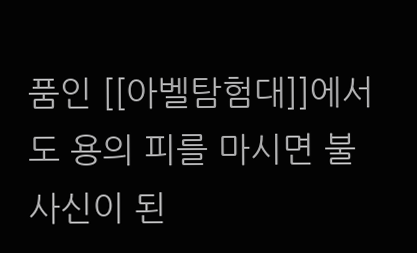품인 [[아벨탐험대]]에서도 용의 피를 마시면 불사신이 된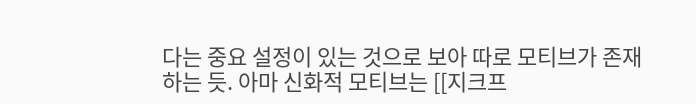다는 중요 설정이 있는 것으로 보아 따로 모티브가 존재하는 듯. 아마 신화적 모티브는 [[지크프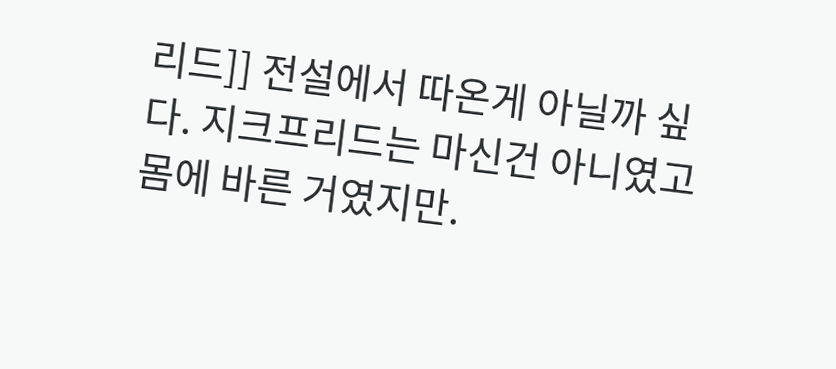리드]] 전설에서 따온게 아닐까 싶다. 지크프리드는 마신건 아니였고 몸에 바른 거였지만.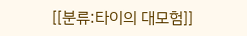[[분류:타이의 대모험]]